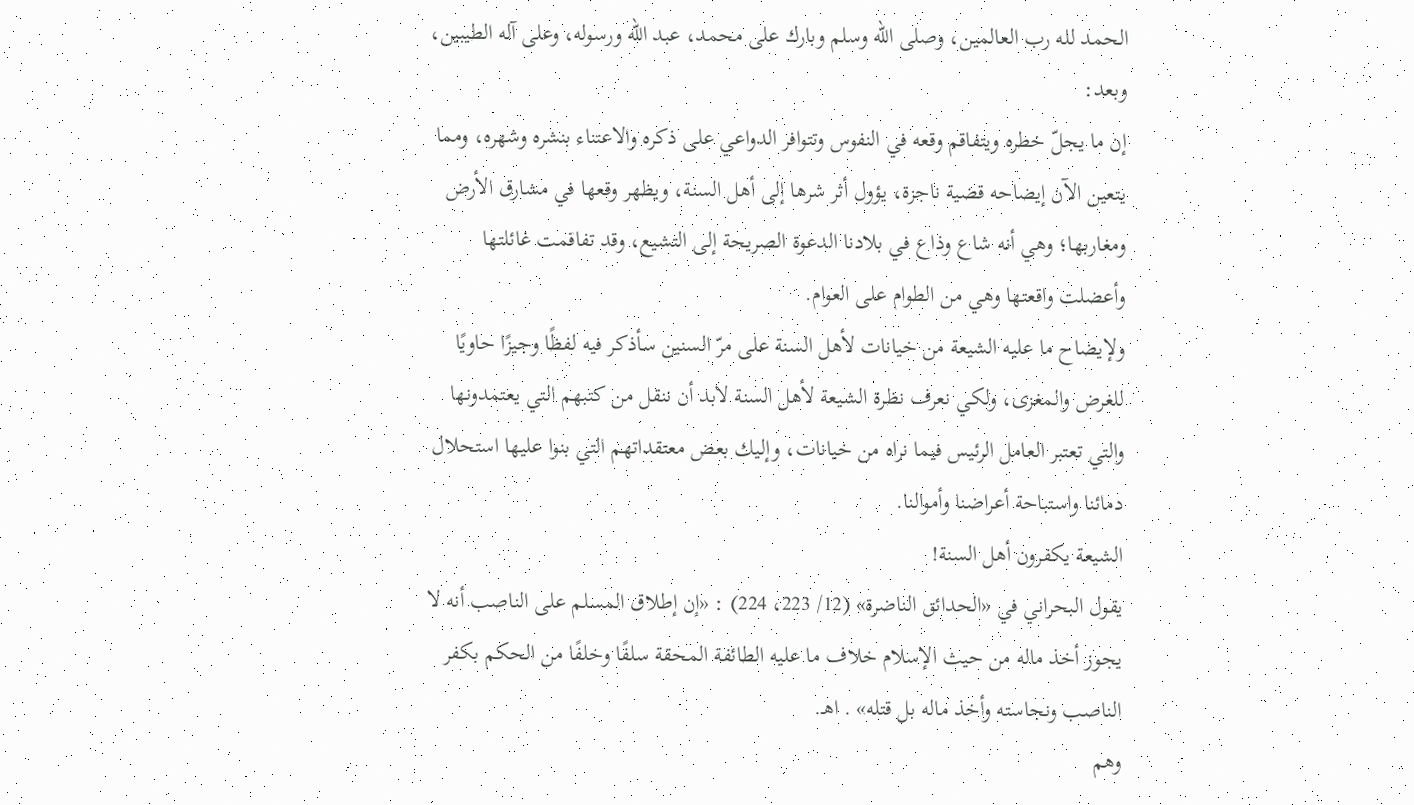الحمد لله رب العالمين، وصلى الله وسلم وبارك على محمد، عبد الله ورسوله، وعلى آله الطيبين، وبعد:
إن ما يجلّ خطره ويتفاقم وقعه في النفوس وتتوافر الدواعي على ذكره والاعتناء بنشره وشهره، ومما يتعين الآن إيضاحه قضية ناجزة، يؤول أثر شرها إلى أهل السنة، ويظهر وقعها في مشارق الأرض ومغاربها؛ وهي أنه شاع وذاع في بلادنا الدعوة الصريحة إلى التشيع، وقد تفاقمت غائلتها وأعضلت واقعتها وهي من الطوام على العوام.
ولإيضاح ما عليه الشيعة من خيانات لأهل السنة على مرّ السنين سأذكر فيه لفظًا وجيزًا حاويًا للغرض والمغزى، ولكي نعرف نظرة الشيعة لأهل السنة لابد أن ننقل من كتبهم التي يعتمدونها والتي تعتبر العامل الرئيس فيما نراه من خيانات، وإليك بعض معتقداتهم التي بنوا عليها استحلال دمائنا واستباحة أعراضنا وأموالنا.
الشيعة يكفرون أهل السنة!
يقول البحراني في «الحدائق الناضرة» (12/ 223، 224) : «إن إطلاق المسلم على الناصب أنه لا يجوز أخذ ماله من حيث الإسلام خلاف ما عليه الطائفة المحقة سلفًا وخلفًا من الحكم بكفر الناصب ونجاسته وأخذ ماله بل قتله» . اهـ.
وهم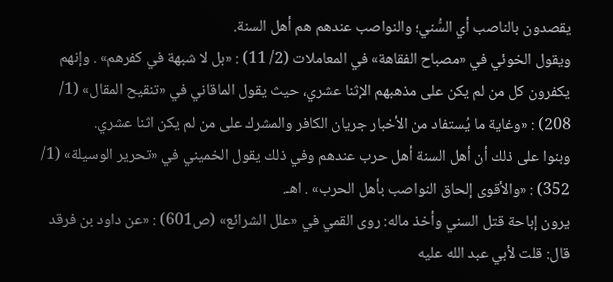يقصدون بالناصب أي السُّني؛ والنواصب عندهم هم أهل السنة.
ويقول الخوئي في «مصباح الفقاهة» في المعاملات (2/ 11) : «بل لا شبهة في كفرهم» . وإنهم يكفرون كل من لم يكن على مذهبهم الإثنا عشري، حيث يقول الماقاني في «تنقيح المقال» (1/ 208) : «وغاية ما يُستفاد من الأخبار جريان الكافر والمشرك على من لم يكن اثنا عشري.
وبنوا على ذلك أن أهل السنة أهل حرب عندهم وفي ذلك يقول الخميني في «تحرير الوسيلة» (1/ 352) : «والأقوى إلحاق النواصب بأهل الحرب» . اهـ.
يرون إباحة قتل السني وأخذ ماله: روى القمي في «علل الشرائع» (ص601) : «عن داود بن فرقد قال: قلت لأبي عبد الله عليه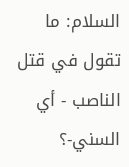السلام: ما تقول في قتل الناصب - أي السني-؟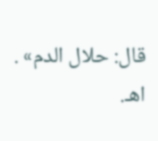قال: حلال الدم» . اهـ.